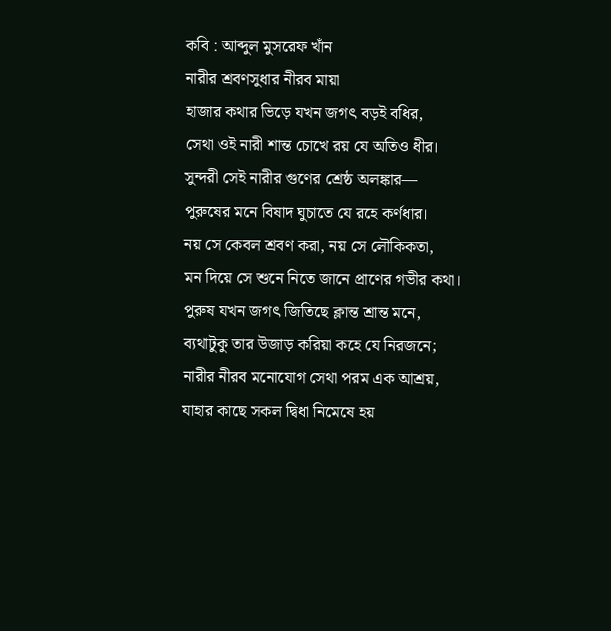কবি : আব্দুল মুসরেফ খাঁন
নারীর শ্রবণসুধার নীরব মায়া
হাজার কথার ভিড়ে যখন জগৎ বড়ই বধির,
সেথা ওই নারী শান্ত চোখে রয় যে অতিও ধীর।
সুন্দরী সেই নারীর গুণের শ্রেষ্ঠ অলঙ্কার—
পুরুষের মনে বিষাদ ঘুচাতে যে রহে কর্ণধার।
নয় সে কেবল শ্রবণ করা, নয় সে লৌকিকতা,
মন দিয়ে সে শুনে নিতে জানে প্রাণের গভীর কথা।
পুরুষ যখন জগৎ জিতিছে ক্লান্ত শ্রান্ত মনে,
ব্যথাটুকু তার উজাড় করিয়া কহে যে নিরজনে;
নারীর নীরব মনোযোগ সেথা পরম এক আশ্রয়,
যাহার কাছে সকল দ্বিধা নিমেষে হয়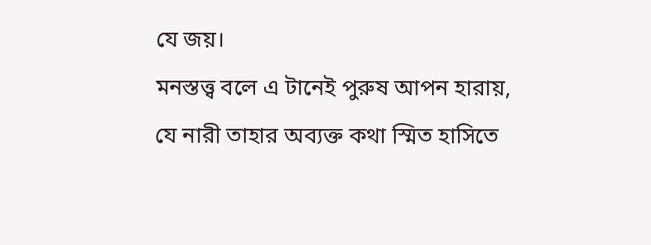যে জয়।
মনস্তত্ত্ব বলে এ টানেই পুরুষ আপন হারায়,
যে নারী তাহার অব্যক্ত কথা স্মিত হাসিতে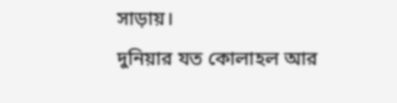সাড়ায়।
দুনিয়ার যত কোলাহল আর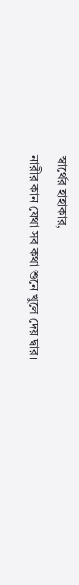স্বার্থের হাহাকার,
নারীর কান যেথা সব কথা শুনে খুলে দেয় দ্বার।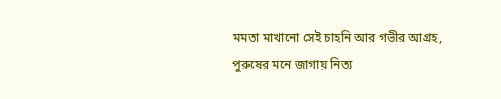মমতা মাখানো সেই চাহনি আর গভীর আগ্রহ,
পুরুষের মনে জাগায় নিত্য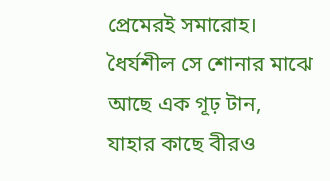প্রেমেরই সমারোহ।
ধৈর্যশীল সে শোনার মাঝে আছে এক গূঢ় টান,
যাহার কাছে বীরও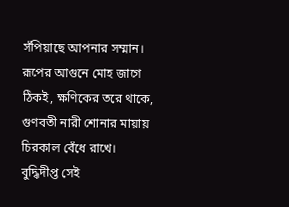সঁপিয়াছে আপনার সম্মান।
রূপের আগুনে মোহ জাগে ঠিকই, ক্ষণিকের তরে থাকে,
গুণবতী নারী শোনার মায়ায় চিরকাল বেঁধে রাখে।
বুদ্ধিদীপ্ত সেই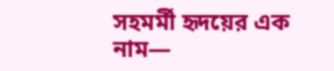সহমর্মী হৃদয়ের এক নাম—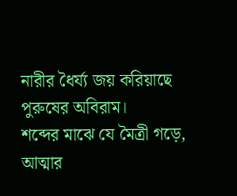নারীর ধৈর্য্য জয় করিয়াছে পুরুষের অবিরাম।
শব্দের মাঝে যে মৈত্রী গড়ে, আত্মার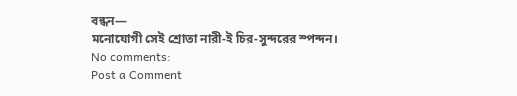বন্ধন—
মনোযোগী সেই শ্রোতা নারী-ই চির-সুন্দরের স্পন্দন।
No comments:
Post a Comment